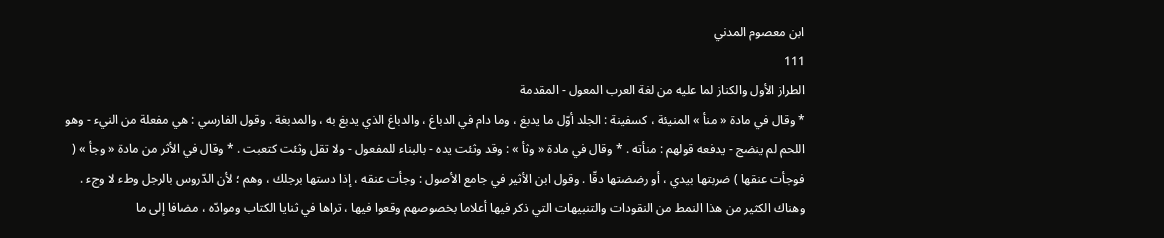ابن معصوم المدني
111
الطراز الأول والكناز لما عليه من لغة العرب المعول - المقدمة
* وقال في مادة « منأ » المنيئة ، كسفينة : الجلد أوّل ما يدبغ ، وما دام في الدباغ ، والدباغ الذي يدبغ به ، والمدبغة . وقول الفارسي : هي مفعلة من النيء - وهو اللحم لم ينضج - يدفعه قولهم : منأته . * وقال في مادة « وثأ » : وقد وثئت يده - بالبناء للمفعول - ولا تقل وثئت كتعبت . * وقال في الأثر من مادة « وجأ » ( فوجأت عنقها ) ضربتها بيدي ، أو رضضتها دقّا . وقول ابن الأثير في جامع الأصول : وجأت عنقه ، إذا دستها برجلك ، وهم ؛ لأن الدّروس بالرجل وطء لا وجء . وهناك الكثير من هذا النمط من النقودات والتنبيهات التي ذكر فيها أعلاما بخصوصهم وقعوا فيها ، تراها في ثنايا الكتاب وموادّه ، مضافا إلى ما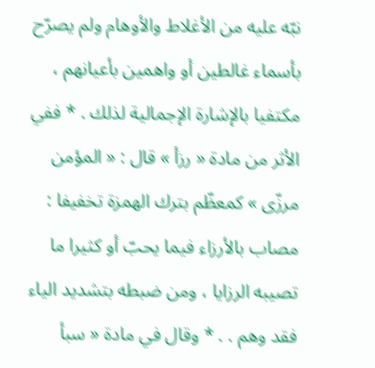نبّه عليه من الأغلاط والأوهام ولم يصرّح بأسماء غالطين أو واهمين بأعيانهم ، مكتفيا بالإشارة الإجمالية لذلك . * ففي الأثر من مادة « رزأ » قال : « المؤمن مرزّى » كمعظّم بترك الهمزة تخفيفا : مصاب بالأرزاء فيما يحبّ أو كثيرا ما تصيبه الرزايا ، ومن ضبطه بتشديد الياء فقد وهم . . * وقال في مادة « سبأ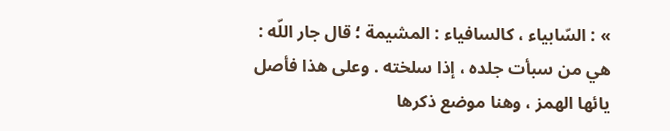» : السّابياء ، كالسافياء : المشيمة ؛ قال جار اللّه : هي من سبأت جلده ، إذا سلخته . وعلى هذا فأصل يائها الهمز ، وهنا موضع ذكرها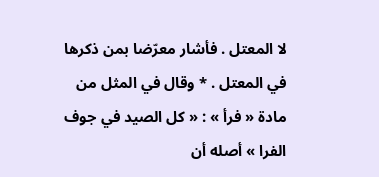لا المعتل . فأشار معرّضا بمن ذكرها في المعتل . * وقال في المثل من مادة « فرأ » : « كل الصيد في جوف الفرا » أصله أن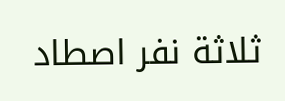ثلاثة نفر اصطاد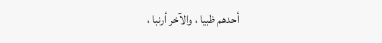أحدهم ظبيا ، والآخر أرنبا ،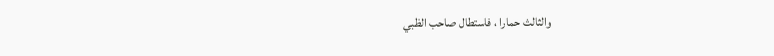والثالث حمارا ، فاستطال صاحب الظبي